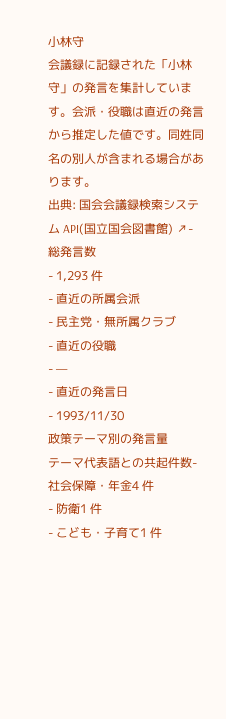小林守
会議録に記録された「小林守」の発言を集計しています。会派・役職は直近の発言から推定した値です。同姓同名の別人が含まれる場合があります。
出典: 国会会議録検索システム API(国立国会図書館) ↗- 総発言数
- 1,293 件
- 直近の所属会派
- 民主党・無所属クラブ
- 直近の役職
- —
- 直近の発言日
- 1993/11/30
政策テーマ別の発言量
テーマ代表語との共起件数- 社会保障・年金4 件
- 防衛1 件
- こども・子育て1 件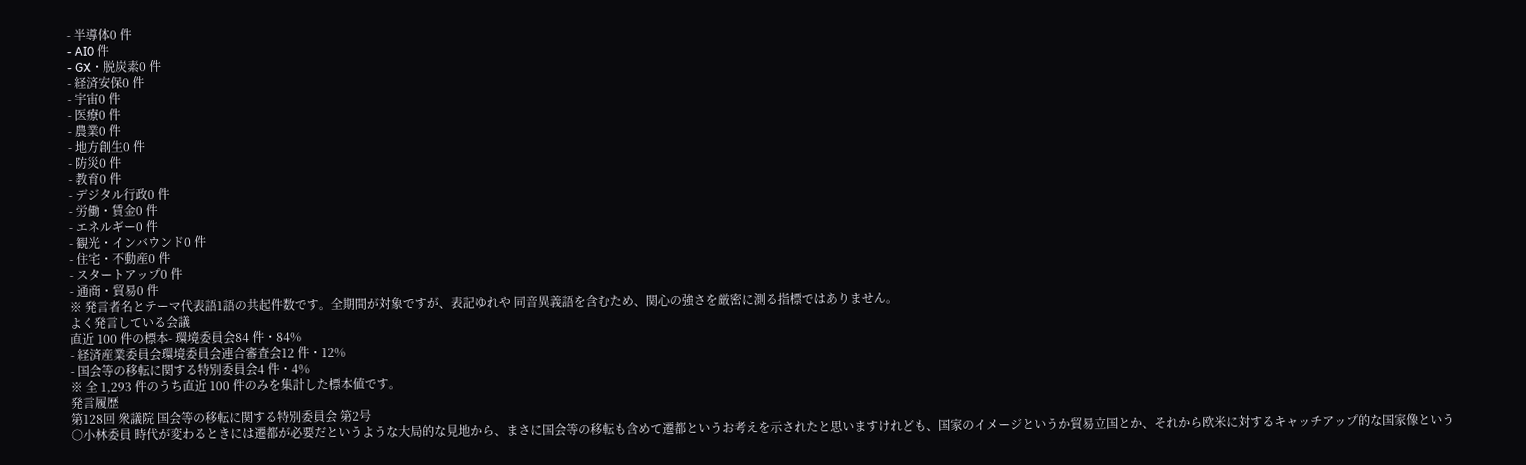- 半導体0 件
- AI0 件
- GX・脱炭素0 件
- 経済安保0 件
- 宇宙0 件
- 医療0 件
- 農業0 件
- 地方創生0 件
- 防災0 件
- 教育0 件
- デジタル行政0 件
- 労働・賃金0 件
- エネルギー0 件
- 観光・インバウンド0 件
- 住宅・不動産0 件
- スタートアップ0 件
- 通商・貿易0 件
※ 発言者名とテーマ代表語1語の共起件数です。全期間が対象ですが、表記ゆれや 同音異義語を含むため、関心の強さを厳密に測る指標ではありません。
よく発言している会議
直近 100 件の標本- 環境委員会84 件・84%
- 経済産業委員会環境委員会連合審査会12 件・12%
- 国会等の移転に関する特別委員会4 件・4%
※ 全 1,293 件のうち直近 100 件のみを集計した標本値です。
発言履歴
第128回 衆議院 国会等の移転に関する特別委員会 第2号
○小林委員 時代が変わるときには遷都が必要だというような大局的な見地から、まさに国会等の移転も含めて遷都というお考えを示されたと思いますけれども、国家のイメージというか貿易立国とか、それから欧米に対するキャッチアップ的な国家像という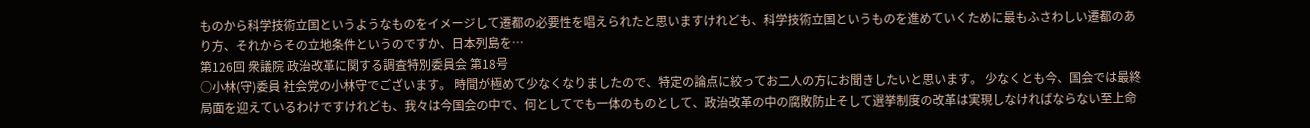ものから科学技術立国というようなものをイメージして遷都の必要性を唱えられたと思いますけれども、科学技術立国というものを進めていくために最もふさわしい遷都のあり方、それからその立地条件というのですか、日本列島を…
第126回 衆議院 政治改革に関する調査特別委員会 第18号
○小林(守)委員 社会党の小林守でございます。 時間が極めて少なくなりましたので、特定の論点に絞ってお二人の方にお聞きしたいと思います。 少なくとも今、国会では最終局面を迎えているわけですけれども、我々は今国会の中で、何としてでも一体のものとして、政治改革の中の腐敗防止そして選挙制度の改革は実現しなければならない至上命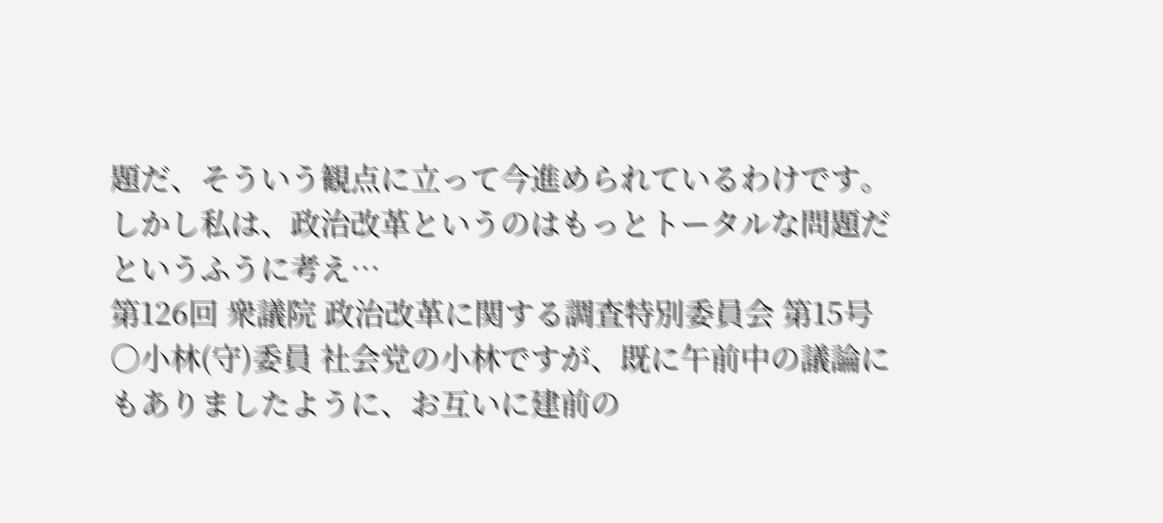題だ、そういう観点に立って今進められているわけです。しかし私は、政治改革というのはもっとトータルな問題だというふうに考え…
第126回 衆議院 政治改革に関する調査特別委員会 第15号
○小林(守)委員 社会党の小林ですが、既に午前中の議論にもありましたように、お互いに建前の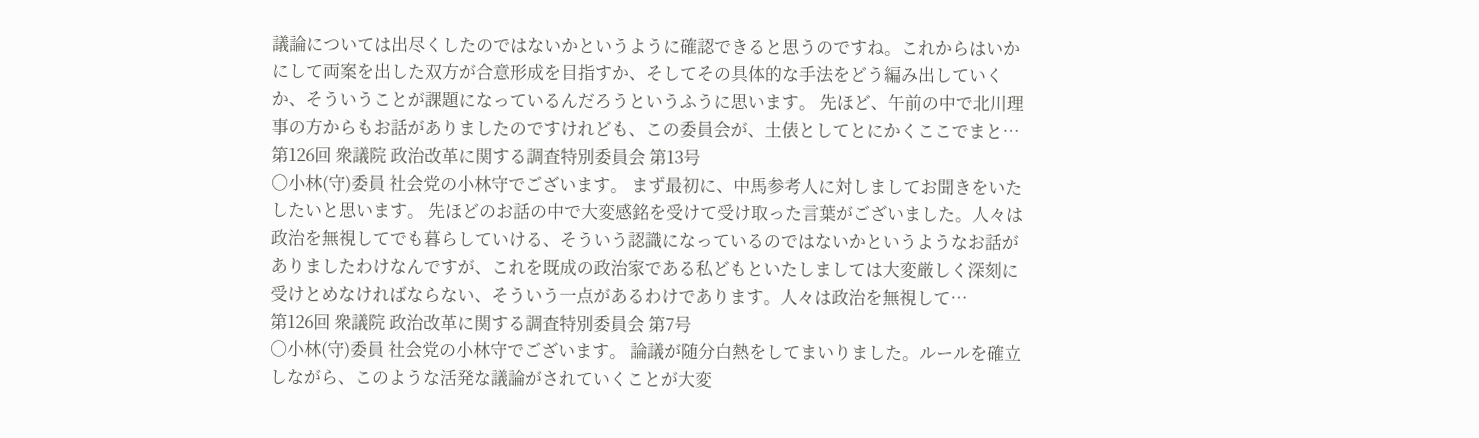議論については出尽くしたのではないかというように確認できると思うのですね。これからはいかにして両案を出した双方が合意形成を目指すか、そしてその具体的な手法をどう編み出していくか、そういうことが課題になっているんだろうというふうに思います。 先ほど、午前の中で北川理事の方からもお話がありましたのですけれども、この委員会が、土俵としてとにかくここでまと…
第126回 衆議院 政治改革に関する調査特別委員会 第13号
○小林(守)委員 社会党の小林守でございます。 まず最初に、中馬参考人に対しましてお聞きをいたしたいと思います。 先ほどのお話の中で大変感銘を受けて受け取った言葉がございました。人々は政治を無視してでも暮らしていける、そういう認識になっているのではないかというようなお話がありましたわけなんですが、これを既成の政治家である私どもといたしましては大変厳しく深刻に受けとめなければならない、そういう一点があるわけであります。人々は政治を無視して…
第126回 衆議院 政治改革に関する調査特別委員会 第7号
○小林(守)委員 社会党の小林守でございます。 論議が随分白熱をしてまいりました。ルールを確立しながら、このような活発な議論がされていくことが大変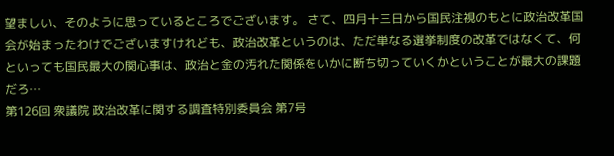望ましい、そのように思っているところでございます。 さて、四月十三日から国民注視のもとに政治改革国会が始まったわけでございますけれども、政治改革というのは、ただ単なる選挙制度の改革ではなくて、何といっても国民最大の関心事は、政治と金の汚れた関係をいかに断ち切っていくかということが最大の課題だろ…
第126回 衆議院 政治改革に関する調査特別委員会 第7号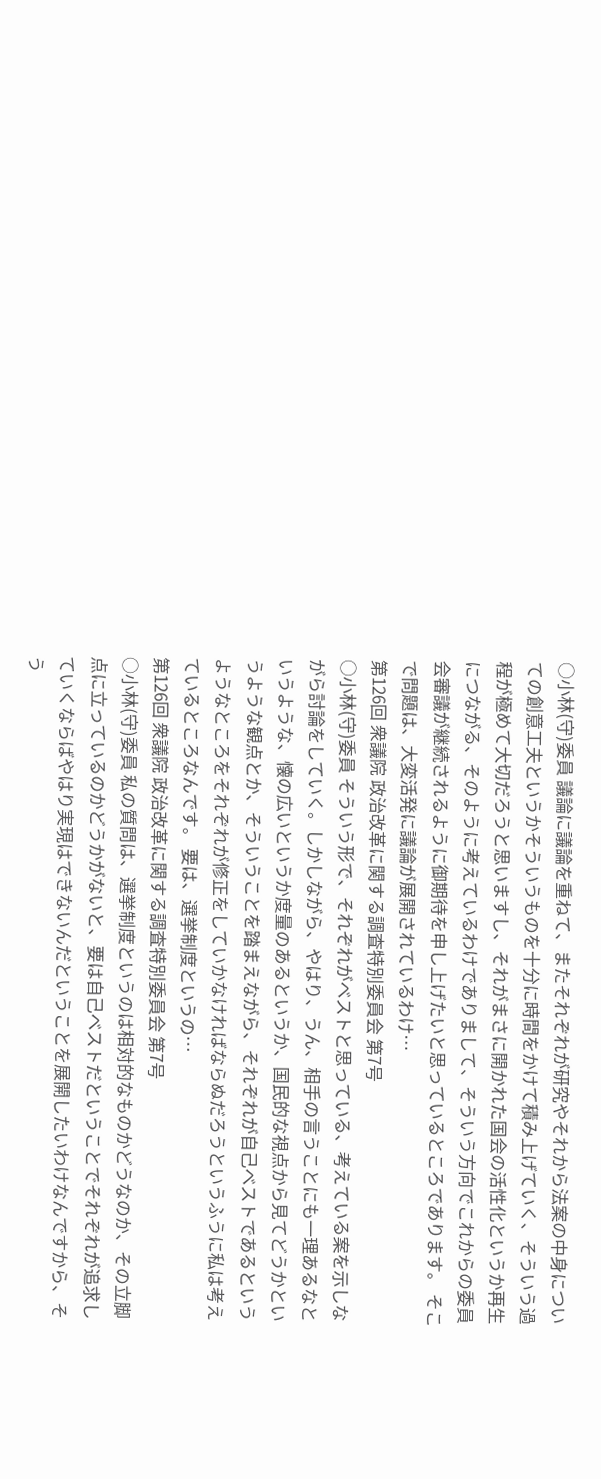○小林(守)委員 議論に議論を重ねて、またそれぞれが研究やそれから法案の中身についての創意工夫というかそういうものを十分に時間をかけて積み上げていく、そういう過程が極めて大切だろうと思いますし、それがまさに開かれた国会の活性化というか再生につながる、そのように考えているわけでありまして、そういう方向でこれからの委員会審議が継続されるように御期待を申し上げたいと思っているところであります。 そこで問題は、大変活発に議論が展開されているわけ…
第126回 衆議院 政治改革に関する調査特別委員会 第7号
○小林(守)委員 そういう形で、それぞれがベストと思っている、考えている案を示しながら討論をしていく。しかしながら、やはり、うん、相手の言うことにも一理あるなというような、懐の広いというか度量のあるというか、国民的な視点から見てどうかというような観点とか、そういうことを踏まえながら、それぞれが自己ベストであるというようなところをそれぞれが修正をしていかなければならぬだろうというふうに私は考えているところなんです。 要は、選挙制度というの…
第126回 衆議院 政治改革に関する調査特別委員会 第7号
○小林(守)委員 私の質問は、選挙制度というのは相対的なものかどうなのか、その立脚点に立っているのかどうかがないと、要は自己ベストだということでそれぞれが追求していくならばやはり実現はできないんだということを展開したいわけなんですから、そう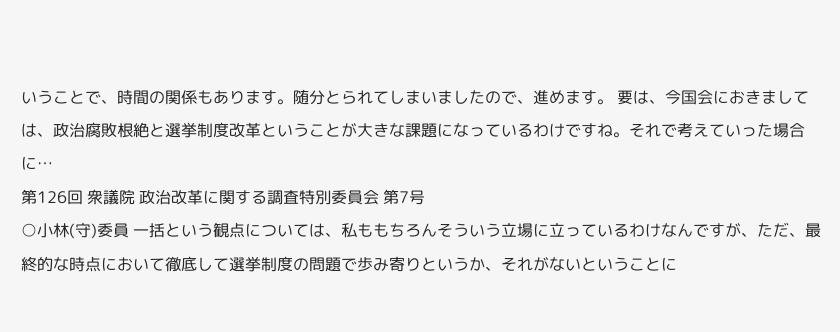いうことで、時間の関係もあります。随分とられてしまいましたので、進めます。 要は、今国会におきましては、政治腐敗根絶と選挙制度改革ということが大きな課題になっているわけですね。それで考えていった場合に…
第126回 衆議院 政治改革に関する調査特別委員会 第7号
○小林(守)委員 一括という観点については、私ももちろんそういう立場に立っているわけなんですが、ただ、最終的な時点において徹底して選挙制度の問題で歩み寄りというか、それがないということに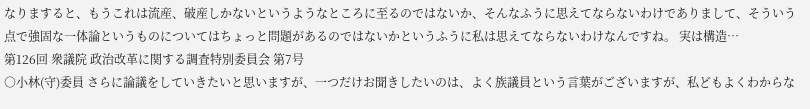なりますると、もうこれは流産、破産しかないというようなところに至るのではないか、そんなふうに思えてならないわけでありまして、そういう点で強固な一体論というものについてはちょっと問題があるのではないかというふうに私は思えてならないわけなんですね。 実は構造…
第126回 衆議院 政治改革に関する調査特別委員会 第7号
○小林(守)委員 さらに論議をしていきたいと思いますが、一つだけお聞きしたいのは、よく族議員という言葉がございますが、私どもよくわからな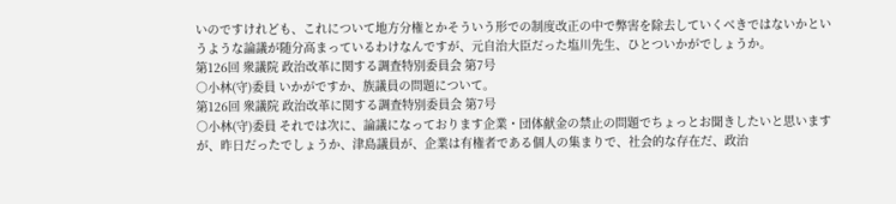いのですけれども、これについて地方分権とかそういう形での制度改正の中で弊害を除去していくべきではないかというような論議が随分高まっているわけなんですが、元自治大臣だった塩川先生、ひとついかがでしょうか。
第126回 衆議院 政治改革に関する調査特別委員会 第7号
○小林(守)委員 いかがですか、族議員の問題について。
第126回 衆議院 政治改革に関する調査特別委員会 第7号
○小林(守)委員 それでは次に、論議になっております企業・団体献金の禁止の問題でちょっとお聞きしたいと思いますが、昨日だったでしょうか、津島議員が、企業は有権者である個人の集まりで、社会的な存在だ、政治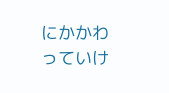にかかわっていけ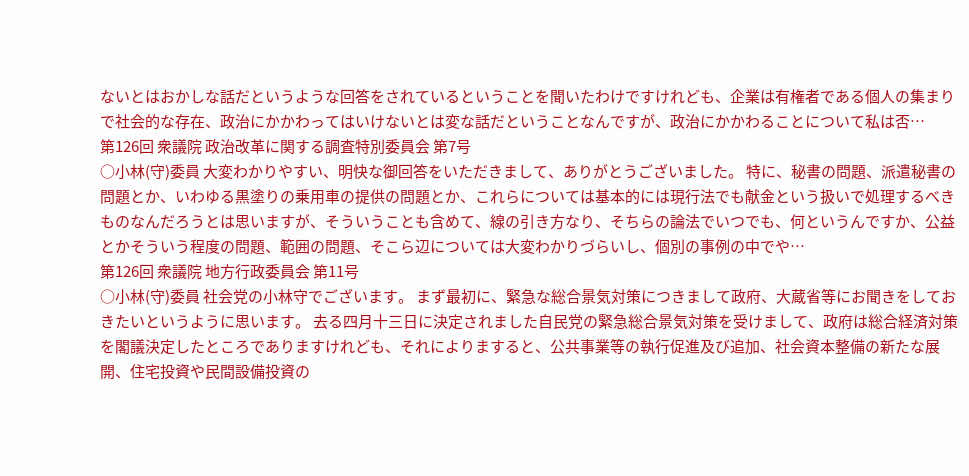ないとはおかしな話だというような回答をされているということを聞いたわけですけれども、企業は有権者である個人の集まりで社会的な存在、政治にかかわってはいけないとは変な話だということなんですが、政治にかかわることについて私は否…
第126回 衆議院 政治改革に関する調査特別委員会 第7号
○小林(守)委員 大変わかりやすい、明快な御回答をいただきまして、ありがとうございました。 特に、秘書の問題、派遣秘書の問題とか、いわゆる黒塗りの乗用車の提供の問題とか、これらについては基本的には現行法でも献金という扱いで処理するべきものなんだろうとは思いますが、そういうことも含めて、線の引き方なり、そちらの論法でいつでも、何というんですか、公益とかそういう程度の問題、範囲の問題、そこら辺については大変わかりづらいし、個別の事例の中でや…
第126回 衆議院 地方行政委員会 第11号
○小林(守)委員 社会党の小林守でございます。 まず最初に、緊急な総合景気対策につきまして政府、大蔵省等にお聞きをしておきたいというように思います。 去る四月十三日に決定されました自民党の緊急総合景気対策を受けまして、政府は総合経済対策を閣議決定したところでありますけれども、それによりますると、公共事業等の執行促進及び追加、社会資本整備の新たな展開、住宅投資や民間設備投資の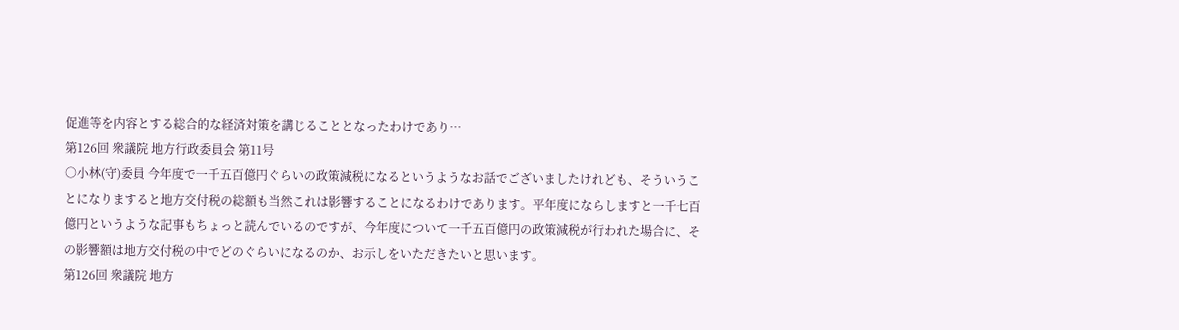促進等を内容とする総合的な経済対策を講じることとなったわけであり…
第126回 衆議院 地方行政委員会 第11号
○小林(守)委員 今年度で一千五百億円ぐらいの政策減税になるというようなお話でございましたけれども、そういうことになりますると地方交付税の総額も当然これは影響することになるわけであります。平年度にならしますと一千七百億円というような記事もちょっと読んでいるのですが、今年度について一千五百億円の政策減税が行われた場合に、その影響額は地方交付税の中でどのぐらいになるのか、お示しをいただきたいと思います。
第126回 衆議院 地方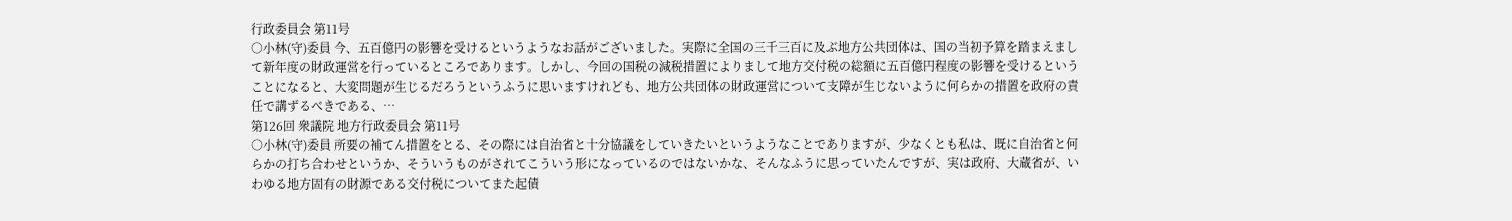行政委員会 第11号
○小林(守)委員 今、五百億円の影響を受けるというようなお話がございました。実際に全国の三千三百に及ぶ地方公共団体は、国の当初予算を踏まえまして新年度の財政運営を行っているところであります。しかし、今回の国税の減税措置によりまして地方交付税の総額に五百億円程度の影響を受けるということになると、大変問題が生じるだろうというふうに思いますけれども、地方公共団体の財政運営について支障が生じないように何らかの措置を政府の責任で講ずるべきである、…
第126回 衆議院 地方行政委員会 第11号
○小林(守)委員 所要の補てん措置をとる、その際には自治省と十分協議をしていきたいというようなことでありますが、少なくとも私は、既に自治省と何らかの打ち合わせというか、そういうものがされてこういう形になっているのではないかな、そんなふうに思っていたんですが、実は政府、大蔵省が、いわゆる地方固有の財源である交付税についてまた起債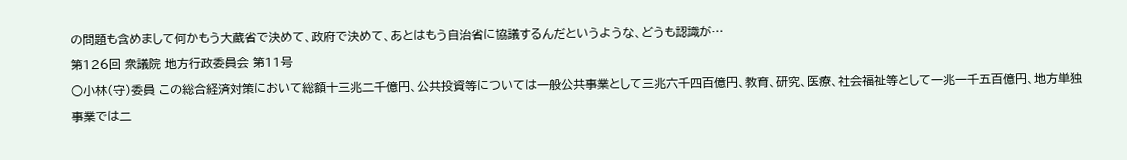の問題も含めまして何かもう大蔵省で決めて、政府で決めて、あとはもう自治省に協議するんだというような、どうも認識が…
第126回 衆議院 地方行政委員会 第11号
○小林(守)委員 この総合経済対策において総額十三兆二千億円、公共投資等については一般公共事業として三兆六千四百億円、教育、研究、医療、社会福祉等として一兆一千五百億円、地方単独事業では二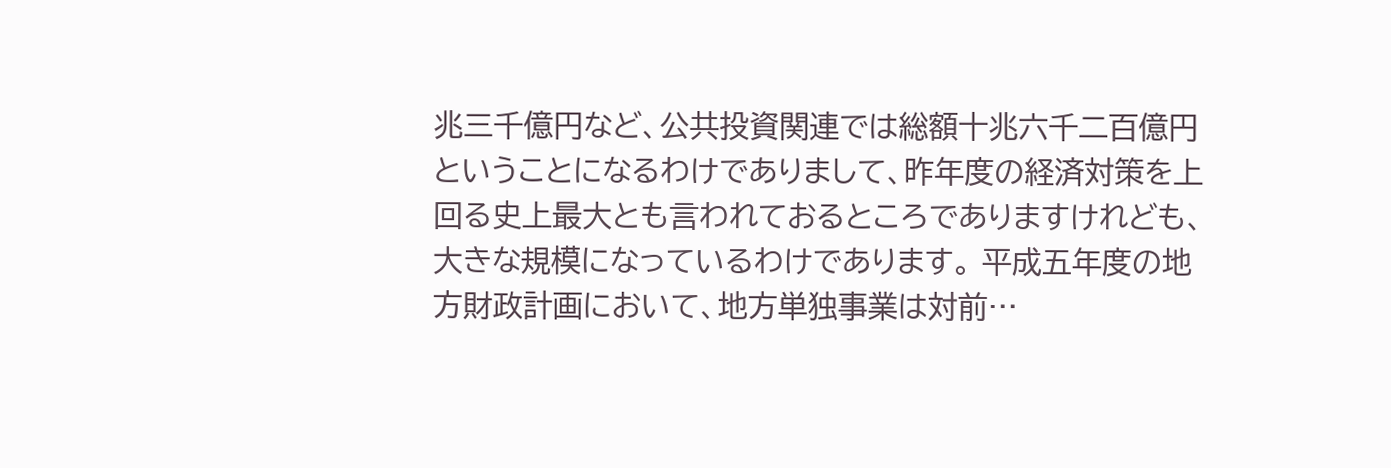兆三千億円など、公共投資関連では総額十兆六千二百億円ということになるわけでありまして、昨年度の経済対策を上回る史上最大とも言われておるところでありますけれども、大きな規模になっているわけであります。 平成五年度の地方財政計画において、地方単独事業は対前…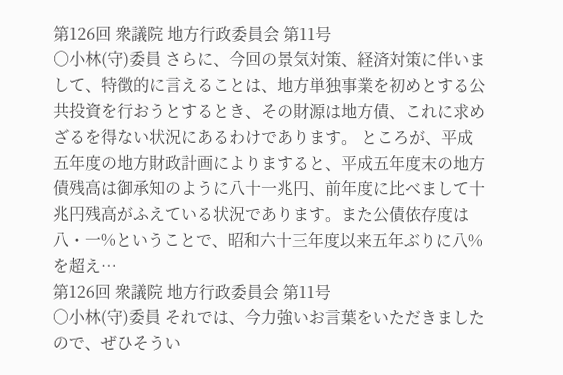第126回 衆議院 地方行政委員会 第11号
○小林(守)委員 さらに、今回の景気対策、経済対策に伴いまして、特徴的に言えることは、地方単独事業を初めとする公共投資を行おうとするとき、その財源は地方債、これに求めざるを得ない状況にあるわけであります。 ところが、平成五年度の地方財政計画によりますると、平成五年度末の地方債残高は御承知のように八十一兆円、前年度に比べまして十兆円残高がふえている状況であります。また公債依存度は八・一%ということで、昭和六十三年度以来五年ぶりに八%を超え…
第126回 衆議院 地方行政委員会 第11号
○小林(守)委員 それでは、今力強いお言葉をいただきましたので、ぜひそうい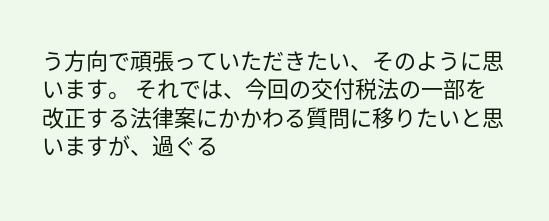う方向で頑張っていただきたい、そのように思います。 それでは、今回の交付税法の一部を改正する法律案にかかわる質問に移りたいと思いますが、過ぐる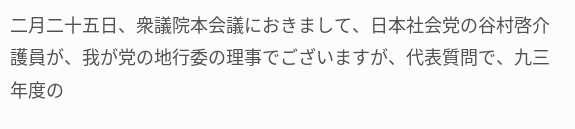二月二十五日、衆議院本会議におきまして、日本社会党の谷村啓介護員が、我が党の地行委の理事でございますが、代表質問で、九三年度の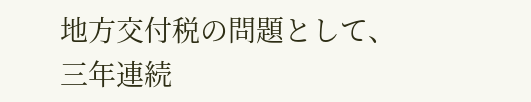地方交付税の問題として、三年連続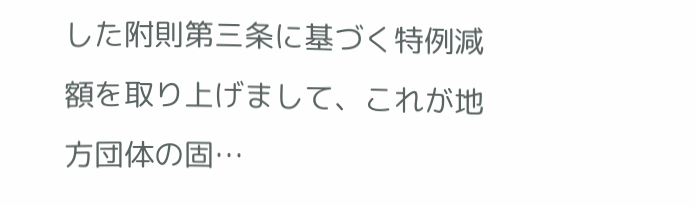した附則第三条に基づく特例減額を取り上げまして、これが地方団体の固…